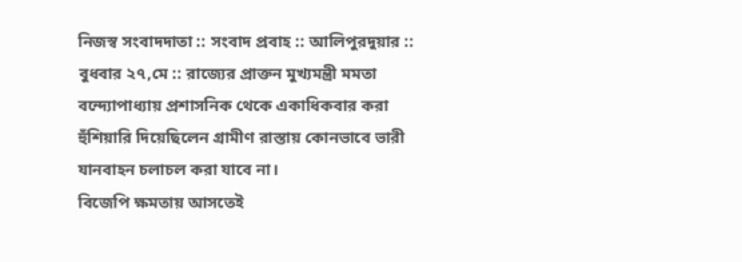নিজস্ব সংবাদদাতা :: সংবাদ প্রবাহ :: আলিপুরদুয়ার :: বুধবার ২৭,মে :: রাজ্যের প্রাক্তন মুখ্যমন্ত্রী মমতা বন্দ্যোপাধ্যায় প্রশাসনিক থেকে একাধিকবার করা হুঁশিয়ারি দিয়েছিলেন গ্রামীণ রাস্তায় কোনভাবে ভারী যানবাহন চলাচল করা যাবে না।
বিজেপি ক্ষমতায় আসতেই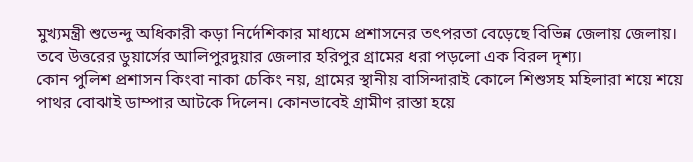মুখ্যমন্ত্রী শুভেন্দু অধিকারী কড়া নির্দেশিকার মাধ্যমে প্রশাসনের তৎপরতা বেড়েছে বিভিন্ন জেলায় জেলায়। তবে উত্তরের ডুয়ার্সের আলিপুরদুয়ার জেলার হরিপুর গ্রামের ধরা পড়লো এক বিরল দৃশ্য।
কোন পুলিশ প্রশাসন কিংবা নাকা চেকিং নয়, গ্রামের স্থানীয় বাসিন্দারাই কোলে শিশুসহ মহিলারা শয়ে শয়ে পাথর বোঝাই ডাম্পার আটকে দিলেন। কোনভাবেই গ্রামীণ রাস্তা হয়ে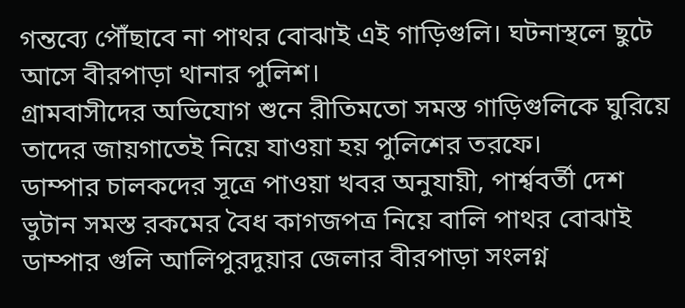গন্তব্যে পৌঁছাবে না পাথর বোঝাই এই গাড়িগুলি। ঘটনাস্থলে ছুটে আসে বীরপাড়া থানার পুলিশ।
গ্রামবাসীদের অভিযোগ শুনে রীতিমতো সমস্ত গাড়িগুলিকে ঘুরিয়ে তাদের জায়গাতেই নিয়ে যাওয়া হয় পুলিশের তরফে।
ডাম্পার চালকদের সূত্রে পাওয়া খবর অনুযায়ী, পার্শ্ববর্তী দেশ ভুটান সমস্ত রকমের বৈধ কাগজপত্র নিয়ে বালি পাথর বোঝাই ডাম্পার গুলি আলিপুরদুয়ার জেলার বীরপাড়া সংলগ্ন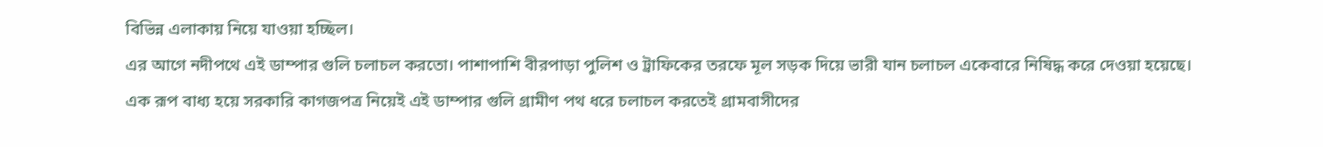বিভিন্ন এলাকায় নিয়ে যাওয়া হচ্ছিল।
এর আগে নদীপথে এই ডাম্পার গুলি চলাচল করতো। পাশাপাশি বীরপাড়া পুলিশ ও ট্রাফিকের তরফে মূল সড়ক দিয়ে ভারী যান চলাচল একেবারে নিষিদ্ধ করে দেওয়া হয়েছে।
এক রূপ বাধ্য হয়ে সরকারি কাগজপত্র নিয়েই এই ডাম্পার গুলি গ্রামীণ পথ ধরে চলাচল করতেই গ্রামবাসীদের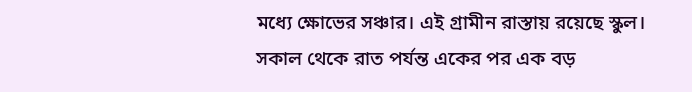মধ্যে ক্ষোভের সঞ্চার। এই গ্রামীন রাস্তায় রয়েছে স্কুল।
সকাল থেকে রাত পর্যন্ত একের পর এক বড়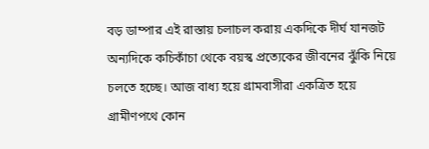বড় ডাম্পার এই রাস্তায় চলাচল করায় একদিকে দীর্ঘ যানজট অন্যদিকে কচিকাঁচা থেকে বয়স্ক প্রত্যেকের জীবনের ঝুঁকি নিয়ে চলতে হচ্ছে। আজ বাধ্য হয়ে গ্রামবাসীরা একত্রিত হয়ে গ্রামীণপথে কোন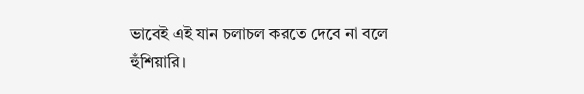ভাবেই এই যান চলাচল করতে দেবে না বলে হুঁশিয়ারি।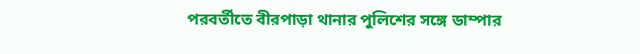পরবর্তীতে বীরপাড়া থানার পুলিশের সঙ্গে ডাম্পার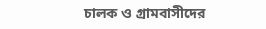চালক ও গ্রামবাসীদের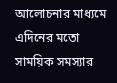আলোচনার মাধ্যমে এদিনের মতো সাময়িক সমস্যার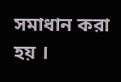সমাধান করা হয় ।